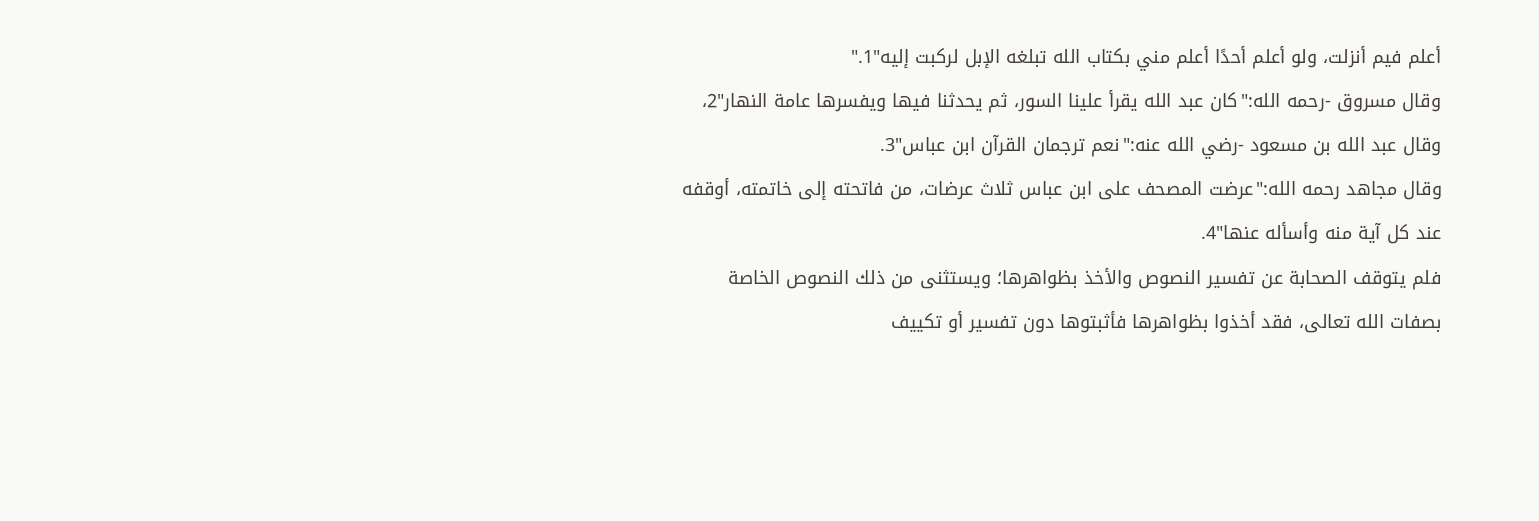أعلم فيم أنزلت، ولو أعلم أحدًا أعلم مني بكتاب الله تبلغه الإبل لركبت إليه"1."
وقال مسروق -رحمه الله:"كان عبد الله يقرأ علينا السور، ثم يحدثنا فيها ويفسرها عامة النهار"2، وقال عبد الله بن مسعود -رضي الله عنه:"نعم ترجمان القرآن ابن عباس"3.
وقال مجاهد رحمه الله:"عرضت المصحف على ابن عباس ثلاث عرضات، من فاتحته إلى خاتمته، أوقفه عند كل آية منه وأسأله عنها"4.
فلم يتوقف الصحابة عن تفسير النصوص والأخذ بظواهرها؛ ويستثنى من ذلك النصوص الخاصة بصفات الله تعالى، فقد أخذوا بظواهرها فأثبتوها دون تفسير أو تكييف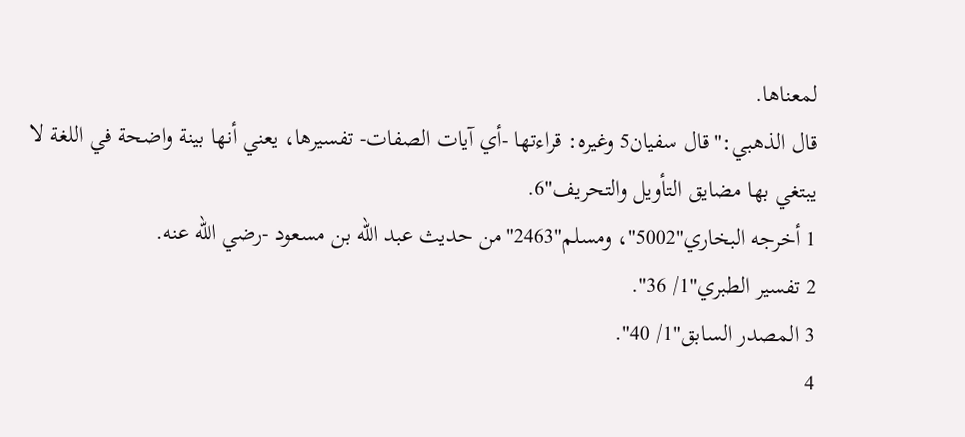لمعناها.
قال الذهبي:"قال سفيان5 وغيره: قراءتها -أي آيات الصفات- تفسيرها، يعني أنها بينة واضحة في اللغة لا يبتغي بها مضايق التأويل والتحريف"6.
1 أخرجه البخاري"5002"، ومسلم"2463"من حديث عبد الله بن مسعود -رضي الله عنه.
2 تفسير الطبري"1/ 36".
3 المصدر السابق"1/ 40".
4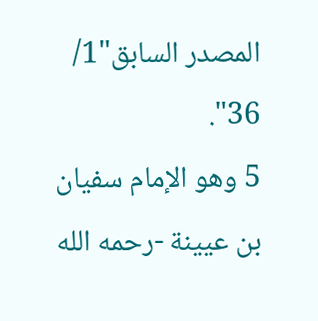المصدر السابق"1/ 36".
5 وهو الإمام سفيان بن عيينة -رحمه الله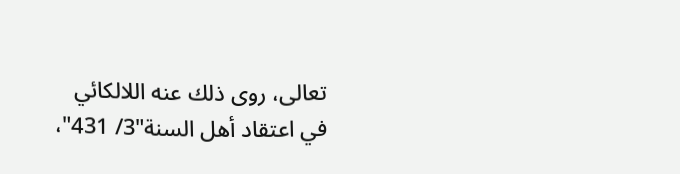تعالى، روى ذلك عنه اللالكائي في اعتقاد أهل السنة"3/ 431"،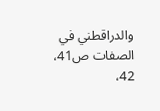والدراقطني في الصفات ص41، 42،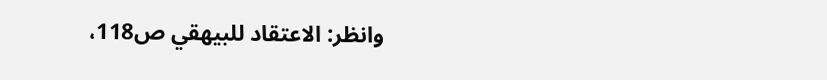وانظر: الاعتقاد للبيهقي ص118،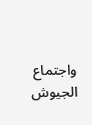واجتماع الجيوش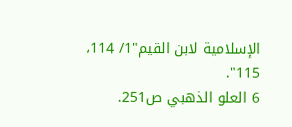الإسلامية لابن القيم"1/ 114، 115".
6 العلو الذهبي ص251.